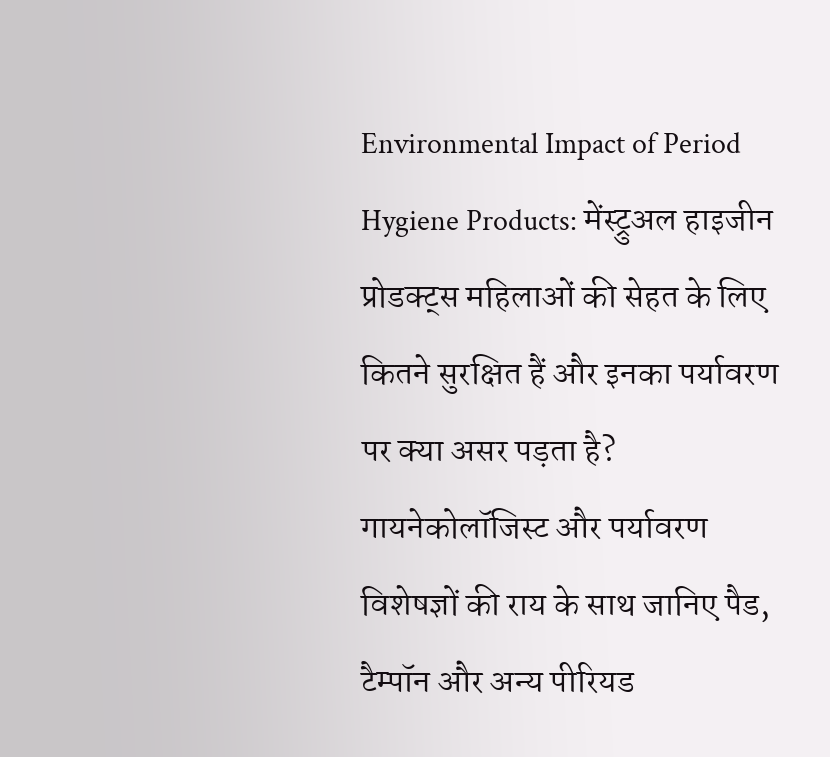Environmental Impact of Period Hygiene Products: मेंस्ट्रुअल हाइजीन प्रोडक्ट्स महिलाओं की सेहत के लिए कितने सुरक्षित हैं और इनका पर्यावरण पर क्या असर पड़ता है? गायनेकोलॉजिस्ट और पर्यावरण विशेषज्ञों की राय के साथ जानिए पैड, टैम्पॉन और अन्य पीरियड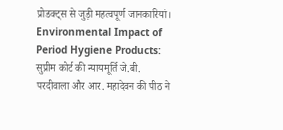प्रोडक्ट्स से जुड़ी महत्वपूर्ण जानकारियां।
Environmental Impact of Period Hygiene Products: सुप्रीम कोर्ट की न्यायमूर्ति जे.बी. परदीवाला और आर. महादेवन की पीठ ने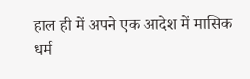हाल ही में अपने एक आदेश में मासिक धर्म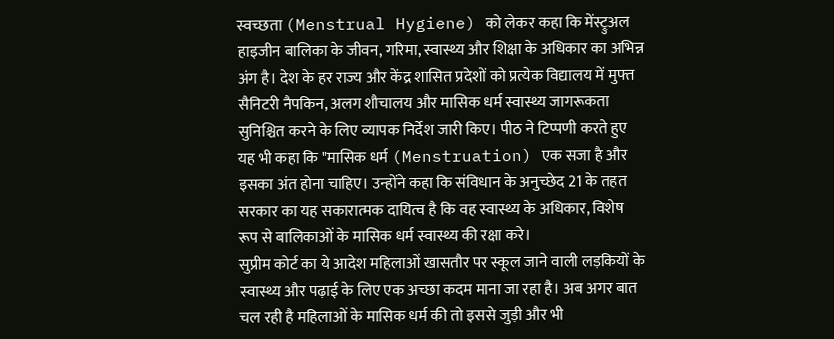स्वच्छता (Menstrual Hygiene) को लेकर कहा कि मेंस्ट्रुअल हाइजीन बालिका के जीवन, गरिमा, स्वास्थ्य और शिक्षा के अधिकार का अभिन्न अंग है। देश के हर राज्य और केंद्र शासित प्रदेशों को प्रत्येक विद्यालय में मुफ्त सैनिटरी नैपकिन, अलग शौचालय और मासिक धर्म स्वास्थ्य जागरूकता सुनिश्चित करने के लिए व्यापक निर्देश जारी किए। पीठ ने टिप्पणी करते हुए यह भी कहा कि "मासिक धर्म (Menstruation) एक सजा है और इसका अंत होना चाहिए। उन्होंने कहा कि संविधान के अनुच्छेद 21 के तहत सरकार का यह सकारात्मक दायित्व है कि वह स्वास्थ्य के अधिकार, विशेष रूप से बालिकाओं के मासिक धर्म स्वास्थ्य की रक्षा करे।
सुप्रीम कोर्ट का ये आदेश महिलाओं खासतौर पर स्कूल जाने वाली लड़कियों के स्वास्थ्य और पढ़ाई के लिए एक अच्छा कदम माना जा रहा है। अब अगर बात चल रही है महिलाओं के मासिक धर्म की तो इससे जुड़ी और भी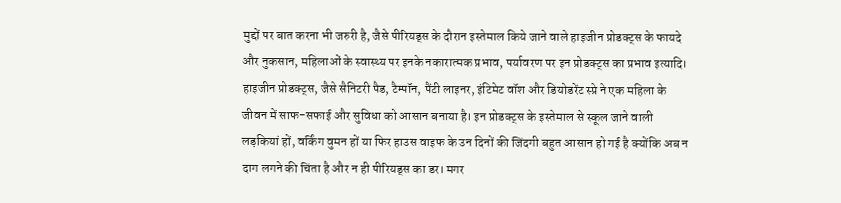मुद्दों पर बात करना भी जरुरी है, जैसे पीरियड्स के दौरान इस्तेमाल किये जाने वाले हाइजीन प्रोडक्ट्स के फायदे और नुकसान, महिलाओं के स्वास्थ्य पर इनके नकारात्मक प्रभाव, पर्यावरण पर इन प्रोडक्ट्स का प्रभाव इत्यादि।
हाइजीन प्रोडक्ट्स, जैसे सैनिटरी पैड, टैम्पॉन, पैंटी लाइनर, इंटिमेट वॉश और डियोडरेंट स्प्रे ने एक महिला के जीवन में साफ-सफाई और सुविधा को आसान बनाया है। इन प्रोडक्ट्स के इस्तेमाल से स्कूल जाने वाली लड़कियां हों, वर्किंग वुमन हों या फिर हाउस वाइफ के उन दिनों की जिंदगी बहुत आसान हो गई है क्योंकि अब न दाग लगने की चिंता है और न ही पीरियड्स का डर। मगर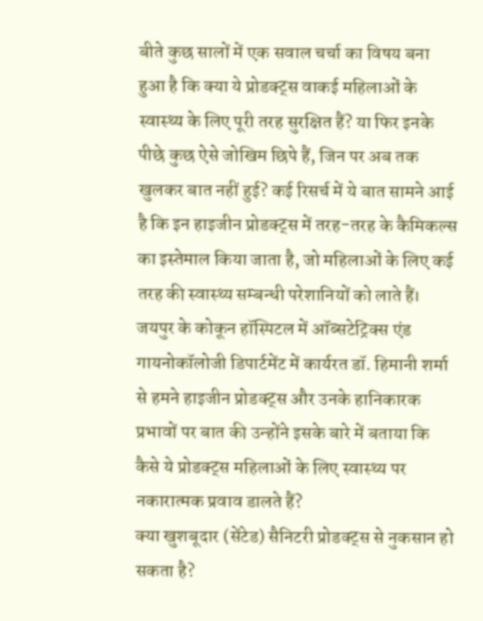बीते कुछ सालों में एक सवाल चर्चा का विषय बना हुआ है कि क्या ये प्रोडक्ट्स वाकई महिलाओं के स्वास्थ्य के लिए पूरी तरह सुरक्षित हैं? या फिर इनके पीछे कुछ ऐसे जोखिम छिपे हैं, जिन पर अब तक खुलकर बात नहीं हुई? कई रिसर्च में ये बात सामने आई है कि इन हाइजीन प्रोडक्ट्स में तरह-तरह के कैमिकल्स का इस्तेमाल किया जाता है, जो महिलाओं के लिए कई तरह की स्वास्थ्य सम्बन्धी परेशानियों को लाते हैं।
जयपुर के कोकून हॉस्पिटल में ऑब्सटेट्रिक्स एंड गायनोकॉलोजी डिपार्टमेंट में कार्यरत डॉ. हिमानी शर्मा से हमने हाइजीन प्रोडक्ट्स और उनके हानिकारक प्रभावों पर बात की उन्होंने इसके बारे में बताया कि कैसे ये प्रोडक्ट्स महिलाओं के लिए स्वास्थ्य पर नकारात्मक प्रवाव डालते हैं?
क्या खुशबूदार (सेंटेड) सैनिटरी प्रोडक्ट्स से नुकसान हो सकता है?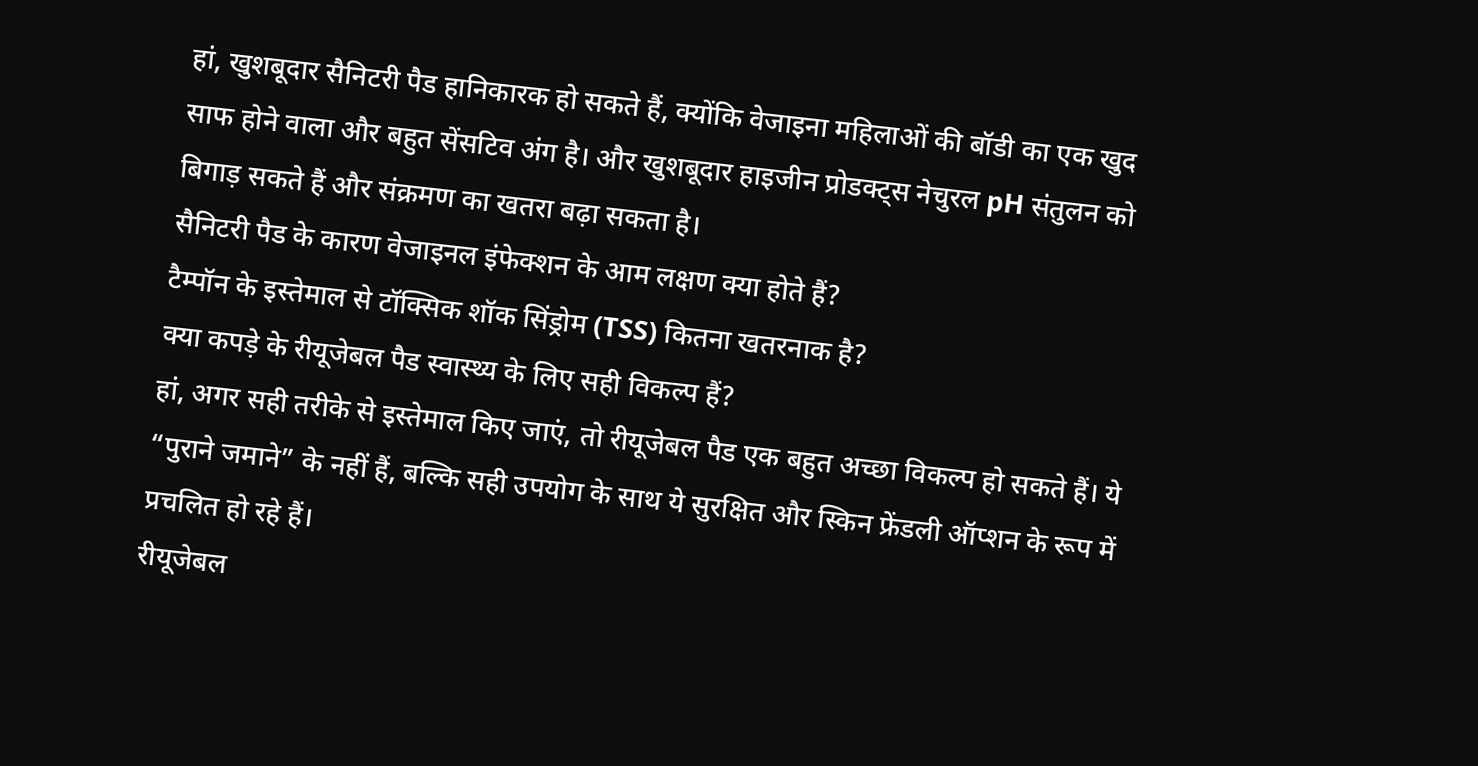हां, खुशबूदार सैनिटरी पैड हानिकारक हो सकते हैं, क्योंकि वेजाइना महिलाओं की बॉडी का एक खुद साफ होने वाला और बहुत सेंसटिव अंग है। और खुशबूदार हाइजीन प्रोडक्ट्स नेचुरल pH संतुलन को बिगाड़ सकते हैं और संक्रमण का खतरा बढ़ा सकता है।
सैनिटरी पैड के कारण वेजाइनल इंफेक्शन के आम लक्षण क्या होते हैं?
टैम्पॉन के इस्तेमाल से टॉक्सिक शॉक सिंड्रोम (TSS) कितना खतरनाक है?
क्या कपड़े के रीयूजेबल पैड स्वास्थ्य के लिए सही विकल्प हैं?
हां, अगर सही तरीके से इस्तेमाल किए जाएं, तो रीयूजेबल पैड एक बहुत अच्छा विकल्प हो सकते हैं। ये “पुराने जमाने” के नहीं हैं, बल्कि सही उपयोग के साथ ये सुरक्षित और स्किन फ्रेंडली ऑप्शन के रूप में प्रचलित हो रहे हैं।
रीयूजेबल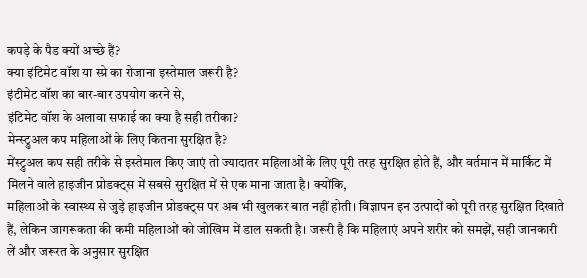कपड़े के पैड क्यों अच्छे हैं?
क्या इंटिमेट वॉश या स्प्रे का रोजाना इस्तेमाल जरूरी है?
इंटीमेट वॉश का बार-बार उपयोग करने से,
इंटिमेट वॉश के अलावा सफाई का क्या है सही तरीका?
मेन्स्ट्रुअल कप महिलाओं के लिए कितना सुरक्षित है?
मेंस्ट्रुअल कप सही तरीके से इस्तेमाल किए जाएं तो ज्यादातर महिलाओं के लिए पूरी तरह सुरक्षित होते हैं, और वर्तमान में मार्किट में मिलने वाले हाइजीन प्रोडक्ट्स में सबसे सुरक्षित में से एक माना जाता है। क्योंकि,
महिलाओं के स्वास्थ्य से जुड़े हाइजीन प्रोडक्ट्स पर अब भी खुलकर बात नहीं होती। विज्ञापन इन उत्पादों को पूरी तरह सुरक्षित दिखाते हैं, लेकिन जागरूकता की कमी महिलाओं को जोखिम में डाल सकती है। जरूरी है कि महिलाएं अपने शरीर को समझें, सही जानकारी लें और जरूरत के अनुसार सुरक्षित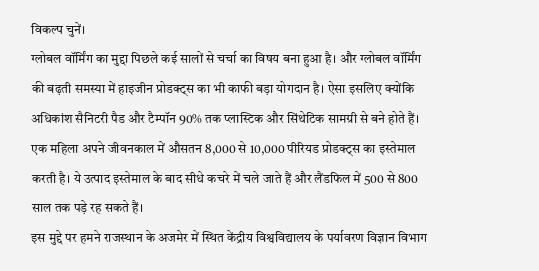विकल्प चुनें।
ग्लोबल वॉर्मिंग का मुद्दा पिछले कई सालों से चर्चा का विषय बना हुआ है। और ग्लोबल वॉर्मिंग की बढ़ती समस्या में हाइजीन प्रोडक्ट्स का भी काफी बड़ा योगदान है। ऐसा इसलिए क्योंकि अधिकांश सैनिटरी पैड और टैम्पॉन 90% तक प्लास्टिक और सिंथेटिक सामग्री से बने होते हैं। एक महिला अपने जीवनकाल में औसतन 8,000 से 10,000 पीरियड प्रोडक्ट्स का इस्तेमाल करती है। ये उत्पाद इस्तेमाल के बाद सीधे कचरे में चले जाते हैं और लैंडफिल में 500 से 800 साल तक पड़े रह सकते हैं।
इस मुद्दे पर हमने राजस्थान के अजमेर में स्थित केंद्रीय विश्वविद्यालय के पर्यावरण विज्ञान विभाग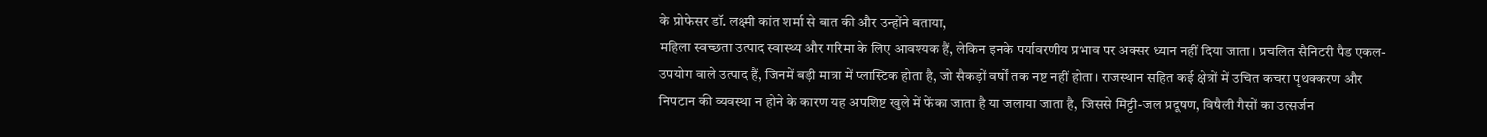के प्रोफेसर डॉ. लक्ष्मी कांत शर्मा से बात की और उन्होंने बताया,
महिला स्वच्छता उत्पाद स्वास्थ्य और गरिमा के लिए आवश्यक हैं, लेकिन इनके पर्यावरणीय प्रभाव पर अक्सर ध्यान नहीं दिया जाता। प्रचलित सैनिटरी पैड एकल-उपयोग वाले उत्पाद हैं, जिनमें बड़ी मात्रा में प्लास्टिक होता है, जो सैकड़ों वर्षों तक नष्ट नहीं होता। राजस्थान सहित कई क्षेत्रों में उचित कचरा पृथक्करण और निपटान की व्यवस्था न होने के कारण यह अपशिष्ट खुले में फेंका जाता है या जलाया जाता है, जिससे मिट्टी-जल प्रदूषण, विषैली गैसों का उत्सर्जन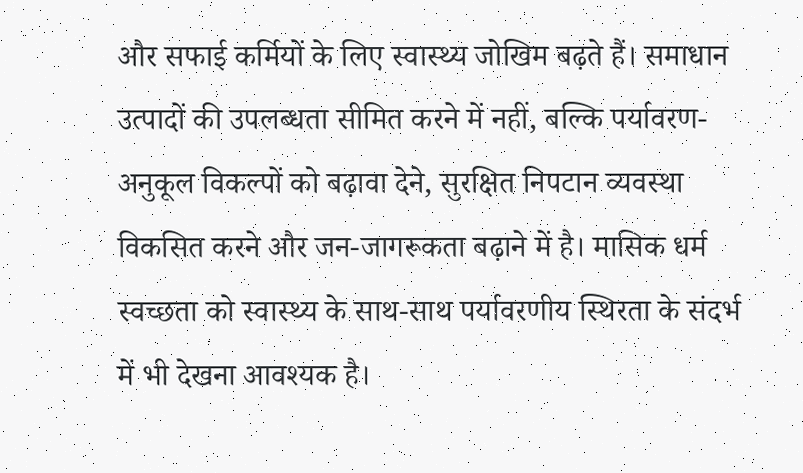और सफाई कर्मियों के लिए स्वास्थ्य जोखिम बढ़ते हैं। समाधान उत्पादों की उपलब्धता सीमित करने में नहीं, बल्कि पर्यावरण-अनुकूल विकल्पों को बढ़ावा देने, सुरक्षित निपटान व्यवस्था विकसित करने और जन-जागरूकता बढ़ाने में है। मासिक धर्म स्वच्छता को स्वास्थ्य के साथ-साथ पर्यावरणीय स्थिरता के संदर्भ में भी देखना आवश्यक है।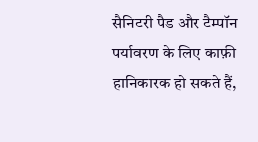सैनिटरी पैड और टैम्पॉन पर्यावरण के लिए काफ़ी हानिकारक हो सकते हैं,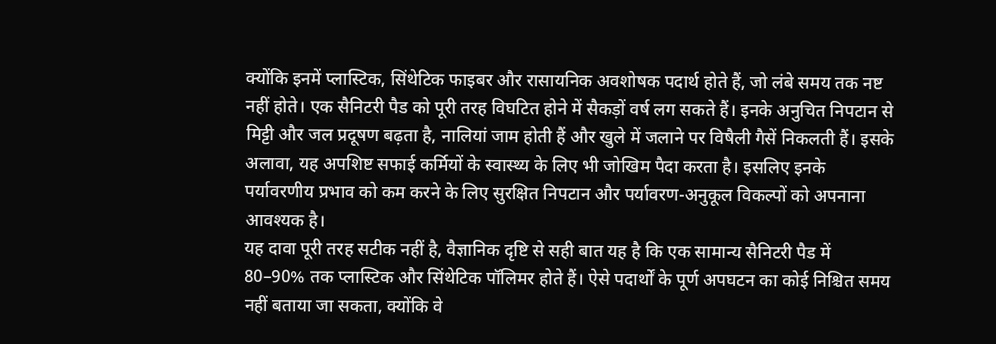क्योंकि इनमें प्लास्टिक, सिंथेटिक फाइबर और रासायनिक अवशोषक पदार्थ होते हैं, जो लंबे समय तक नष्ट नहीं होते। एक सैनिटरी पैड को पूरी तरह विघटित होने में सैकड़ों वर्ष लग सकते हैं। इनके अनुचित निपटान से मिट्टी और जल प्रदूषण बढ़ता है, नालियां जाम होती हैं और खुले में जलाने पर विषैली गैसें निकलती हैं। इसके अलावा, यह अपशिष्ट सफाई कर्मियों के स्वास्थ्य के लिए भी जोखिम पैदा करता है। इसलिए इनके पर्यावरणीय प्रभाव को कम करने के लिए सुरक्षित निपटान और पर्यावरण-अनुकूल विकल्पों को अपनाना आवश्यक है।
यह दावा पूरी तरह सटीक नहीं है, वैज्ञानिक दृष्टि से सही बात यह है कि एक सामान्य सैनिटरी पैड में 80–90% तक प्लास्टिक और सिंथेटिक पॉलिमर होते हैं। ऐसे पदार्थों के पूर्ण अपघटन का कोई निश्चित समय नहीं बताया जा सकता, क्योंकि वे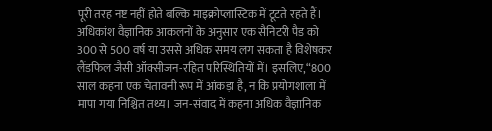पूरी तरह नष्ट नहीं होते बल्कि माइक्रोप्लास्टिक में टूटते रहते हैं। अधिकांश वैज्ञानिक आकलनों के अनुसार एक सैनिटरी पैड को 300 से 500 वर्ष या उससे अधिक समय लग सकता है विशेषकर लैंडफिल जैसी ऑक्सीजन-रहित परिस्थितियों में। इसलिए,“800 साल कहना एक चेतावनी रूप में आंकड़ा है, न कि प्रयोगशाला में मापा गया निश्चित तथ्य। जन-संवाद में कहना अधिक वैज्ञानिक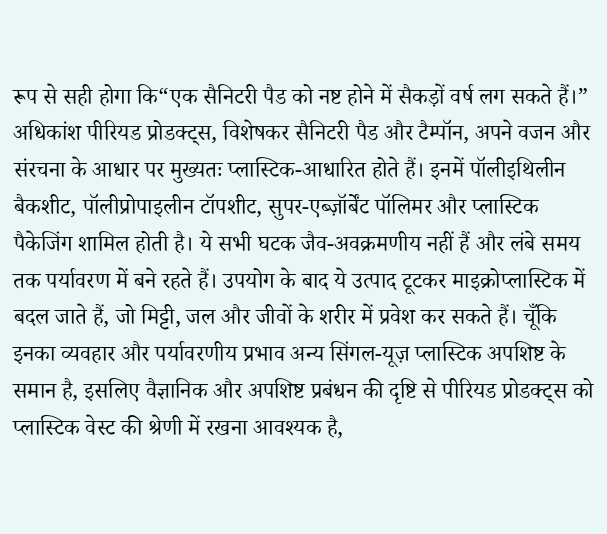रूप से सही होगा कि“एक सैनिटरी पैड को नष्ट होने में सैकड़ों वर्ष लग सकते हैं।”
अधिकांश पीरियड प्रोडक्ट्स, विशेषकर सैनिटरी पैड और टैम्पॉन, अपने वजन और संरचना के आधार पर मुख्यतः प्लास्टिक-आधारित होते हैं। इनमें पॉलीइथिलीन बैकशीट, पॉलीप्रोपाइलीन टॉपशीट, सुपर-एब्ज़ॉर्बेंट पॉलिमर और प्लास्टिक पैकेजिंग शामिल होती है। ये सभी घटक जैव-अवक्रमणीय नहीं हैं और लंबे समय तक पर्यावरण में बने रहते हैं। उपयोग के बाद ये उत्पाद टूटकर माइक्रोप्लास्टिक में बदल जाते हैं, जो मिट्टी, जल और जीवों के शरीर में प्रवेश कर सकते हैं। चूँकि इनका व्यवहार और पर्यावरणीय प्रभाव अन्य सिंगल-यूज़ प्लास्टिक अपशिष्ट के समान है, इसलिए वैज्ञानिक और अपशिष्ट प्रबंधन की दृष्टि से पीरियड प्रोडक्ट्स को प्लास्टिक वेस्ट की श्रेणी में रखना आवश्यक है,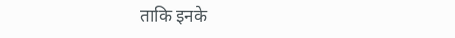ताकि इनके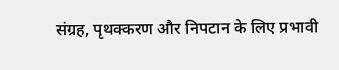संग्रह, पृथक्करण और निपटान के लिए प्रभावी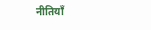नीतियाँ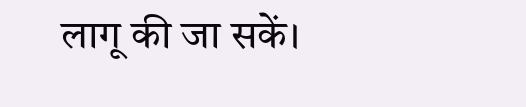लागू की जा सकें।